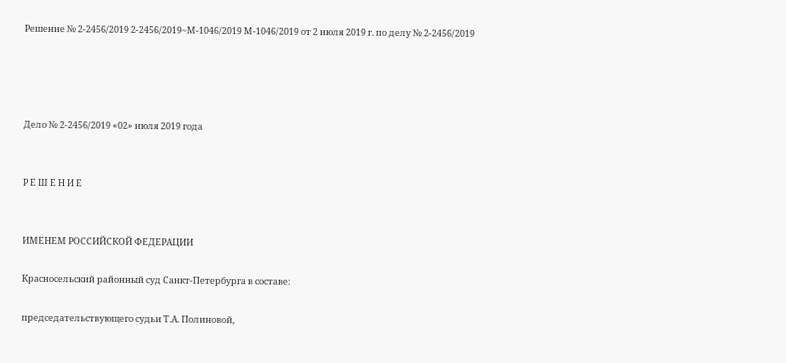Решение № 2-2456/2019 2-2456/2019~М-1046/2019 М-1046/2019 от 2 июля 2019 г. по делу № 2-2456/2019




Дело № 2-2456/2019 «02» июля 2019 года


Р Е Ш Е Н И Е


ИМЕНЕМ РОССИЙСКОЙ ФЕДЕРАЦИИ

Красносельский районный суд Санкт-Петербурга в составе:

председательствующего судьи Т.А. Полиновой,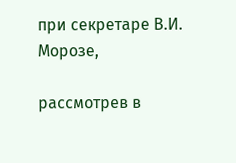при секретаре В.И. Морозе,

рассмотрев в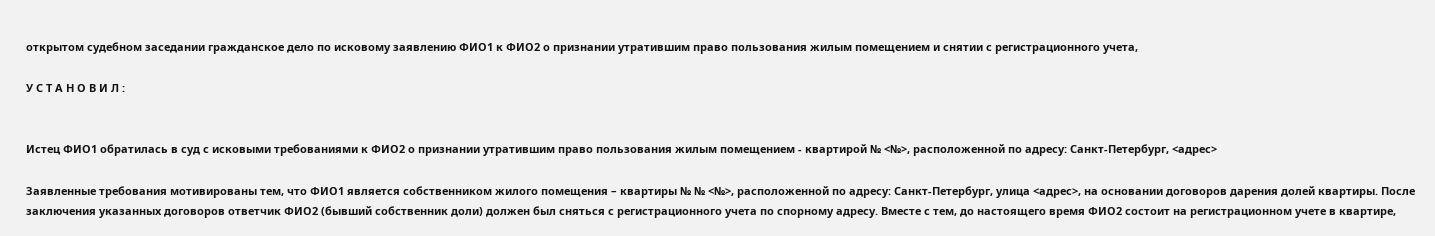открытом судебном заседании гражданское дело по исковому заявлению ФИО1 к ФИО2 о признании утратившим право пользования жилым помещением и снятии с регистрационного учета,

У С Т А Н О В И Л :


Истец ФИО1 обратилась в суд с исковыми требованиями к ФИО2 о признании утратившим право пользования жилым помещением - квартирой № <№>, расположенной по адресу: Санкт-Петербург, <адрес>

Заявленные требования мотивированы тем, что ФИО1 является собственником жилого помещения – квартиры № № <№>, расположенной по адресу: Санкт-Петербург, улица <адрес>, на основании договоров дарения долей квартиры. После заключения указанных договоров ответчик ФИО2 (бывший собственник доли) должен был сняться с регистрационного учета по спорному адресу. Вместе с тем, до настоящего время ФИО2 состоит на регистрационном учете в квартире,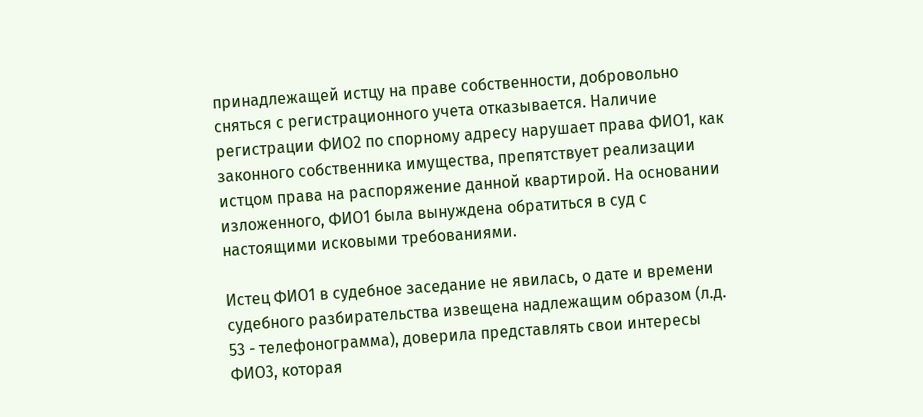принадлежащей истцу на праве собственности, добровольно сняться с регистрационного учета отказывается. Наличие регистрации ФИО2 по спорному адресу нарушает права ФИО1, как законного собственника имущества, препятствует реализации истцом права на распоряжение данной квартирой. На основании изложенного, ФИО1 была вынуждена обратиться в суд с настоящими исковыми требованиями.

Истец ФИО1 в судебное заседание не явилась, о дате и времени судебного разбирательства извещена надлежащим образом (л.д. 53 - телефонограмма), доверила представлять свои интересы ФИО3, которая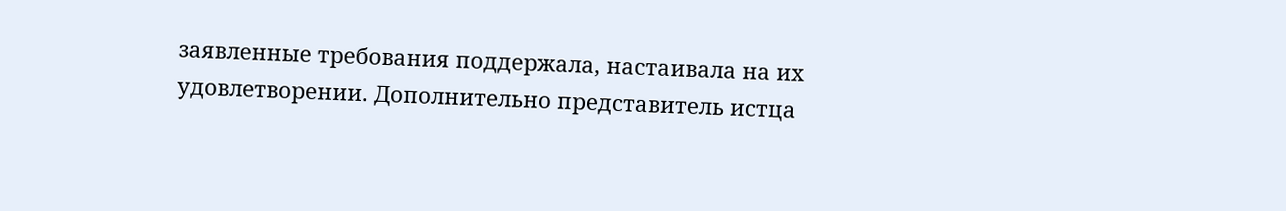заявленные требования поддержала, настаивала на их удовлетворении. Дополнительно представитель истца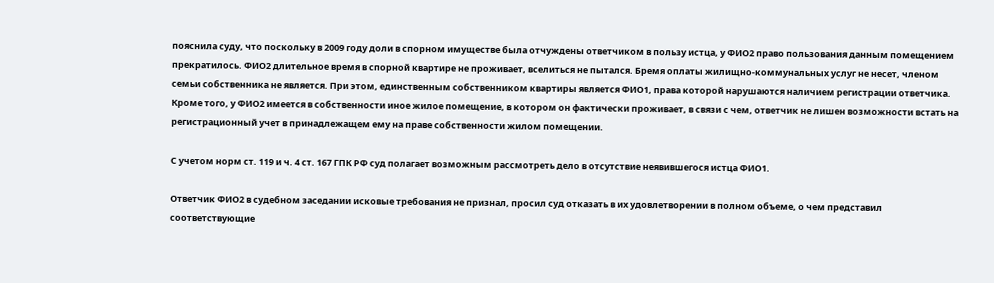пояснила суду, что поскольку в 2009 году доли в спорном имуществе была отчуждены ответчиком в пользу истца, у ФИО2 право пользования данным помещением прекратилось. ФИО2 длительное время в спорной квартире не проживает, вселиться не пытался. Бремя оплаты жилищно-коммунальных услуг не несет, членом семьи собственника не является. При этом, единственным собственником квартиры является ФИО1, права которой нарушаются наличием регистрации ответчика. Кроме того, у ФИО2 имеется в собственности иное жилое помещение, в котором он фактически проживает, в связи с чем, ответчик не лишен возможности встать на регистрационный учет в принадлежащем ему на праве собственности жилом помещении.

С учетом норм ст. 119 и ч. 4 ст. 167 ГПК РФ суд полагает возможным рассмотреть дело в отсутствие неявившегося истца ФИО1.

Ответчик ФИО2 в судебном заседании исковые требования не признал, просил суд отказать в их удовлетворении в полном объеме, о чем представил соответствующие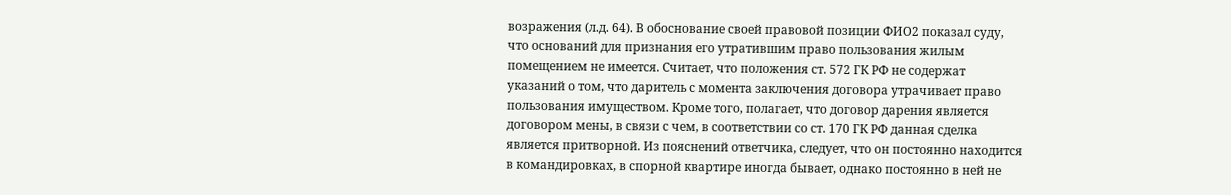возражения (л.д. 64). В обоснование своей правовой позиции ФИО2 показал суду, что оснований для признания его утратившим право пользования жилым помещением не имеется. Считает, что положения ст. 572 ГК РФ не содержат указаний о том, что даритель с момента заключения договора утрачивает право пользования имуществом. Кроме того, полагает, что договор дарения является договором мены, в связи с чем, в соответствии со ст. 170 ГК РФ данная сделка является притворной. Из пояснений ответчика, следует, что он постоянно находится в командировках, в спорной квартире иногда бывает, однако постоянно в ней не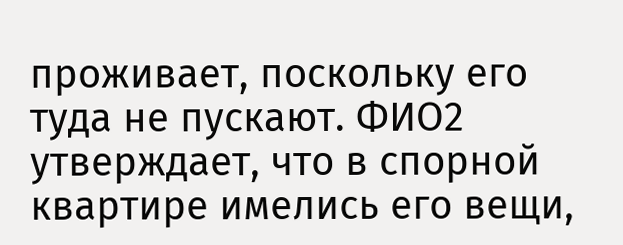проживает, поскольку его туда не пускают. ФИО2 утверждает, что в спорной квартире имелись его вещи,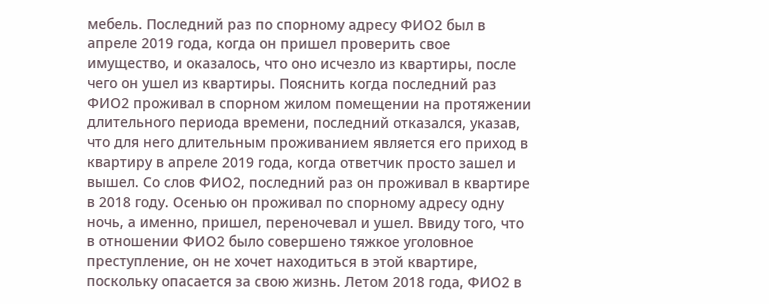мебель. Последний раз по спорному адресу ФИО2 был в апреле 2019 года, когда он пришел проверить свое имущество, и оказалось, что оно исчезло из квартиры, после чего он ушел из квартиры. Пояснить когда последний раз ФИО2 проживал в спорном жилом помещении на протяжении длительного периода времени, последний отказался, указав, что для него длительным проживанием является его приход в квартиру в апреле 2019 года, когда ответчик просто зашел и вышел. Со слов ФИО2, последний раз он проживал в квартире в 2018 году. Осенью он проживал по спорному адресу одну ночь, а именно, пришел, переночевал и ушел. Ввиду того, что в отношении ФИО2 было совершено тяжкое уголовное преступление, он не хочет находиться в этой квартире, поскольку опасается за свою жизнь. Летом 2018 года, ФИО2 в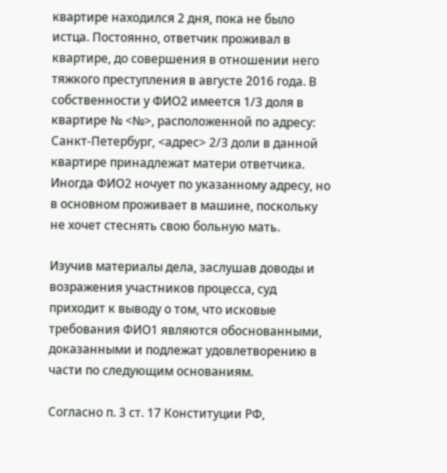квартире находился 2 дня, пока не было истца. Постоянно, ответчик проживал в квартире, до совершения в отношении него тяжкого преступления в августе 2016 года. В собственности у ФИО2 имеется 1/3 доля в квартире № <№>, расположенной по адресу: Санкт-Петербург, <адрес> 2/3 доли в данной квартире принадлежат матери ответчика. Иногда ФИО2 ночует по указанному адресу, но в основном проживает в машине, поскольку не хочет стеснять свою больную мать.

Изучив материалы дела, заслушав доводы и возражения участников процесса, суд приходит к выводу о том, что исковые требования ФИО1 являются обоснованными, доказанными и подлежат удовлетворению в части по следующим основаниям.

Согласно п. 3 ст. 17 Конституции РФ,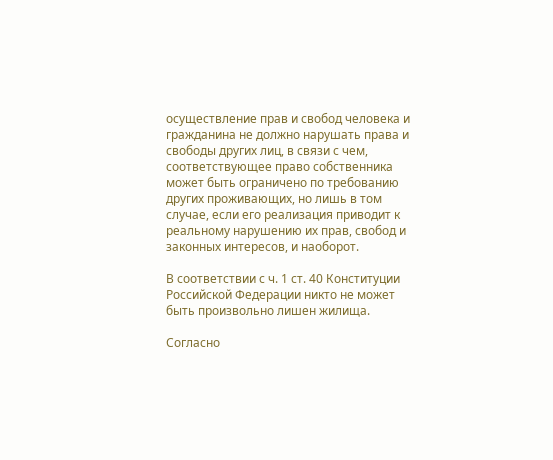осуществление прав и свобод человека и гражданина не должно нарушать права и свободы других лиц, в связи с чем, соответствующее право собственника может быть ограничено по требованию других проживающих, но лишь в том случае, если его реализация приводит к реальному нарушению их прав, свобод и законных интересов, и наоборот.

В соответствии с ч. 1 ст. 40 Конституции Российской Федерации никто не может быть произвольно лишен жилища.

Согласно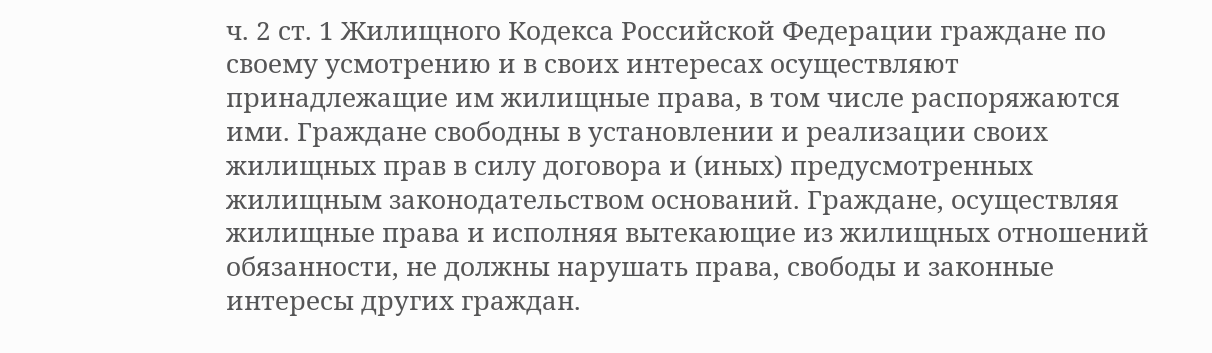ч. 2 ст. 1 Жилищного Кодекса Российской Федерации граждане по своему усмотрению и в своих интересах осуществляют принадлежащие им жилищные права, в том числе распоряжаются ими. Граждане свободны в установлении и реализации своих жилищных прав в силу договора и (иных) предусмотренных жилищным законодательством оснований. Граждане, осуществляя жилищные права и исполняя вытекающие из жилищных отношений обязанности, не должны нарушать права, свободы и законные интересы других граждан.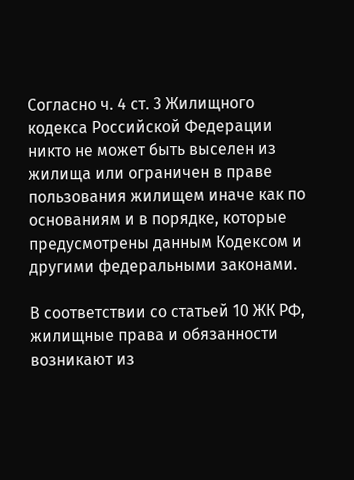Согласно ч. 4 ст. 3 Жилищного кодекса Российской Федерации никто не может быть выселен из жилища или ограничен в праве пользования жилищем иначе как по основаниям и в порядке, которые предусмотрены данным Кодексом и другими федеральными законами.

В соответствии со статьей 10 ЖК РФ, жилищные права и обязанности возникают из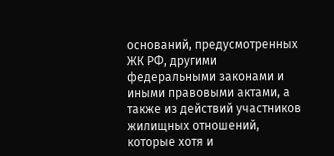оснований, предусмотренных ЖК РФ, другими федеральными законами и иными правовыми актами, а также из действий участников жилищных отношений, которые хотя и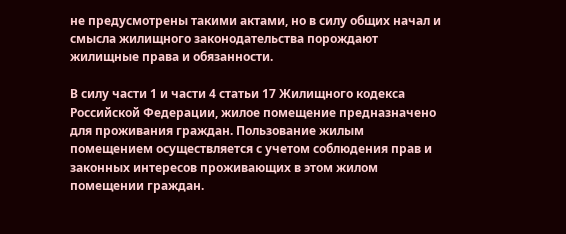не предусмотрены такими актами, но в силу общих начал и смысла жилищного законодательства порождают жилищные права и обязанности.

В силу части 1 и части 4 статьи 17 Жилищного кодекса Российской Федерации, жилое помещение предназначено для проживания граждан. Пользование жилым помещением осуществляется с учетом соблюдения прав и законных интересов проживающих в этом жилом помещении граждан.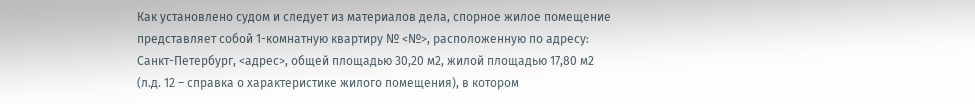Как установлено судом и следует из материалов дела, спорное жилое помещение представляет собой 1-комнатную квартиру № <№>, расположенную по адресу: Санкт-Петербург, <адрес>, общей площадью 30,20 м2, жилой площадью 17,80 м2 (л.д. 12 – справка о характеристике жилого помещения), в котором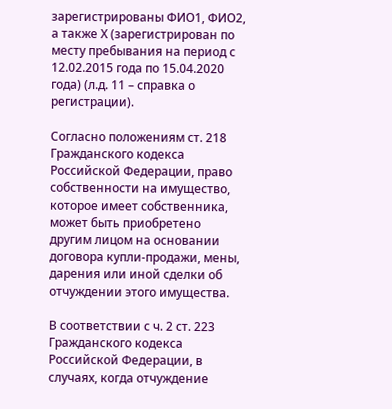зарегистрированы ФИО1, ФИО2, а также Х (зарегистрирован по месту пребывания на период с 12.02.2015 года по 15.04.2020 года) (л.д. 11 – справка о регистрации).

Согласно положениям ст. 218 Гражданского кодекса Российской Федерации, право собственности на имущество, которое имеет собственника, может быть приобретено другим лицом на основании договора купли-продажи, мены, дарения или иной сделки об отчуждении этого имущества.

В соответствии с ч. 2 ст. 223 Гражданского кодекса Российской Федерации, в случаях, когда отчуждение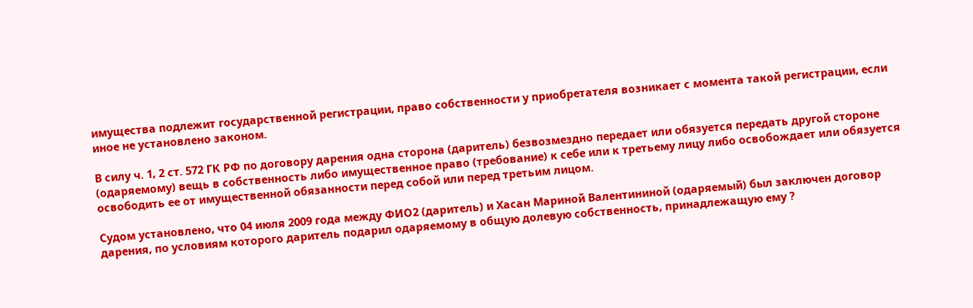имущества подлежит государственной регистрации, право собственности у приобретателя возникает с момента такой регистрации, если иное не установлено законом.

В силу ч. 1, 2 ст. 572 ГК РФ по договору дарения одна сторона (даритель) безвозмездно передает или обязуется передать другой стороне (одаряемому) вещь в собственность либо имущественное право (требование) к себе или к третьему лицу либо освобождает или обязуется освободить ее от имущественной обязанности перед собой или перед третьим лицом.

Судом установлено, что 04 июля 2009 года между ФИО2 (даритель) и Хасан Мариной Валентининой (одаряемый) был заключен договор дарения, по условиям которого даритель подарил одаряемому в общую долевую собственность, принадлежащую ему ?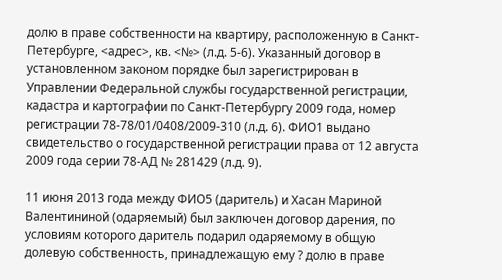долю в праве собственности на квартиру, расположенную в Санкт-Петербурге, <адрес>, кв. <№> (л.д. 5-6). Указанный договор в установленном законом порядке был зарегистрирован в Управлении Федеральной службы государственной регистрации, кадастра и картографии по Санкт-Петербургу 2009 года, номер регистрации 78-78/01/0408/2009-310 (л.д. 6). ФИО1 выдано свидетельство о государственной регистрации права от 12 августа 2009 года серии 78-АД № 281429 (л.д. 9).

11 июня 2013 года между ФИО5 (даритель) и Хасан Мариной Валентининой (одаряемый) был заключен договор дарения, по условиям которого даритель подарил одаряемому в общую долевую собственность, принадлежащую ему ? долю в праве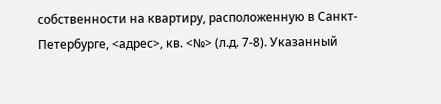собственности на квартиру, расположенную в Санкт-Петербурге, <адрес>, кв. <№> (л.д. 7-8). Указанный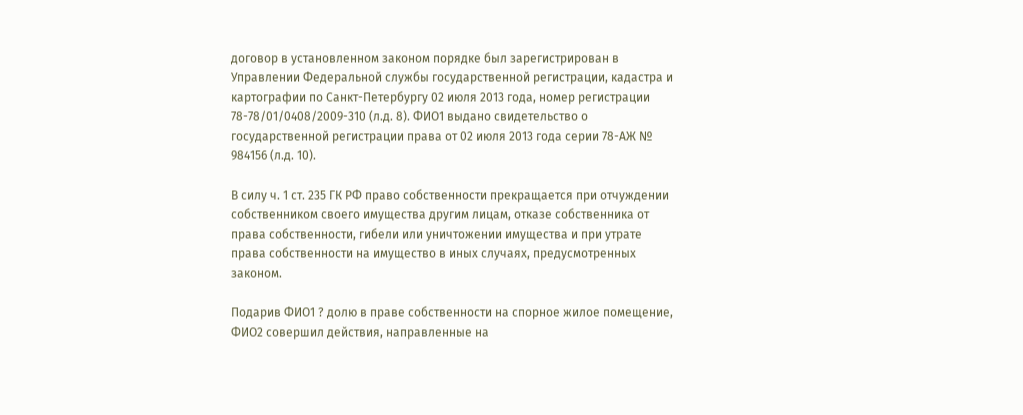договор в установленном законом порядке был зарегистрирован в Управлении Федеральной службы государственной регистрации, кадастра и картографии по Санкт-Петербургу 02 июля 2013 года, номер регистрации 78-78/01/0408/2009-310 (л.д. 8). ФИО1 выдано свидетельство о государственной регистрации права от 02 июля 2013 года серии 78-АЖ № 984156 (л.д. 10).

В силу ч. 1 ст. 235 ГК РФ право собственности прекращается при отчуждении собственником своего имущества другим лицам, отказе собственника от права собственности, гибели или уничтожении имущества и при утрате права собственности на имущество в иных случаях, предусмотренных законом.

Подарив ФИО1 ? долю в праве собственности на спорное жилое помещение, ФИО2 совершил действия, направленные на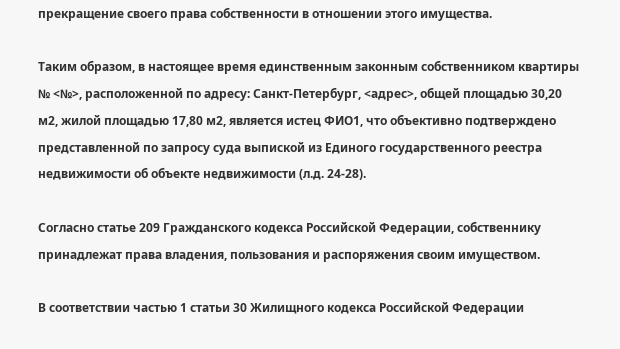прекращение своего права собственности в отношении этого имущества.

Таким образом, в настоящее время единственным законным собственником квартиры № <№>, расположенной по адресу: Санкт-Петербург, <адрес>, общей площадью 30,20 м2, жилой площадью 17,80 м2, является истец ФИО1, что объективно подтверждено представленной по запросу суда выпиской из Единого государственного реестра недвижимости об объекте недвижимости (л.д. 24-28).

Согласно статье 209 Гражданского кодекса Российской Федерации, собственнику принадлежат права владения, пользования и распоряжения своим имуществом.

В соответствии частью 1 статьи 30 Жилищного кодекса Российской Федерации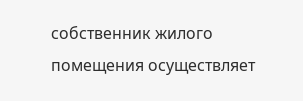собственник жилого помещения осуществляет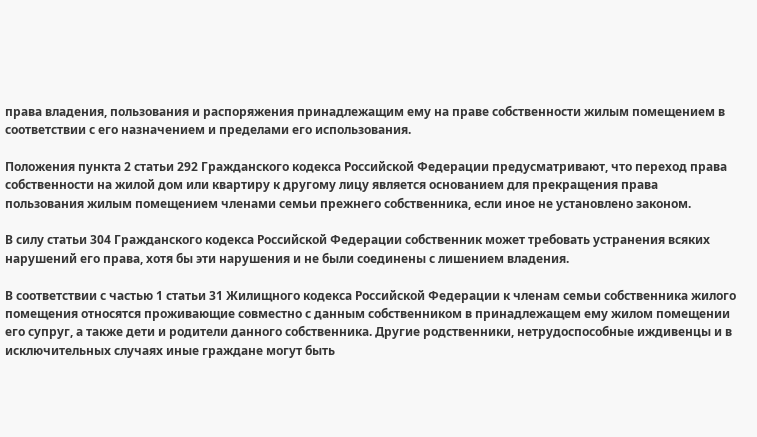права владения, пользования и распоряжения принадлежащим ему на праве собственности жилым помещением в соответствии с его назначением и пределами его использования.

Положения пункта 2 статьи 292 Гражданского кодекса Российской Федерации предусматривают, что переход права собственности на жилой дом или квартиру к другому лицу является основанием для прекращения права пользования жилым помещением членами семьи прежнего собственника, если иное не установлено законом.

В силу статьи 304 Гражданского кодекса Российской Федерации собственник может требовать устранения всяких нарушений его права, хотя бы эти нарушения и не были соединены с лишением владения.

В соответствии с частью 1 статьи 31 Жилищного кодекса Российской Федерации к членам семьи собственника жилого помещения относятся проживающие совместно с данным собственником в принадлежащем ему жилом помещении его супруг, а также дети и родители данного собственника. Другие родственники, нетрудоспособные иждивенцы и в исключительных случаях иные граждане могут быть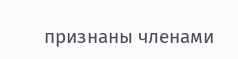признаны членами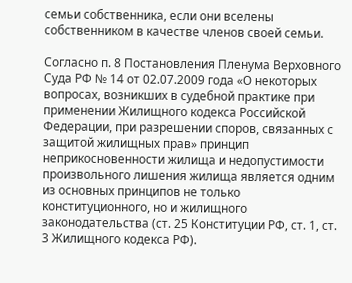семьи собственника, если они вселены собственником в качестве членов своей семьи.

Согласно п. 8 Постановления Пленума Верховного Суда РФ № 14 от 02.07.2009 года «О некоторых вопросах, возникших в судебной практике при применении Жилищного кодекса Российской Федерации, при разрешении споров, связанных с защитой жилищных прав» принцип неприкосновенности жилища и недопустимости произвольного лишения жилища является одним из основных принципов не только конституционного, но и жилищного законодательства (ст. 25 Конституции РФ, ст. 1, ст. 3 Жилищного кодекса РФ).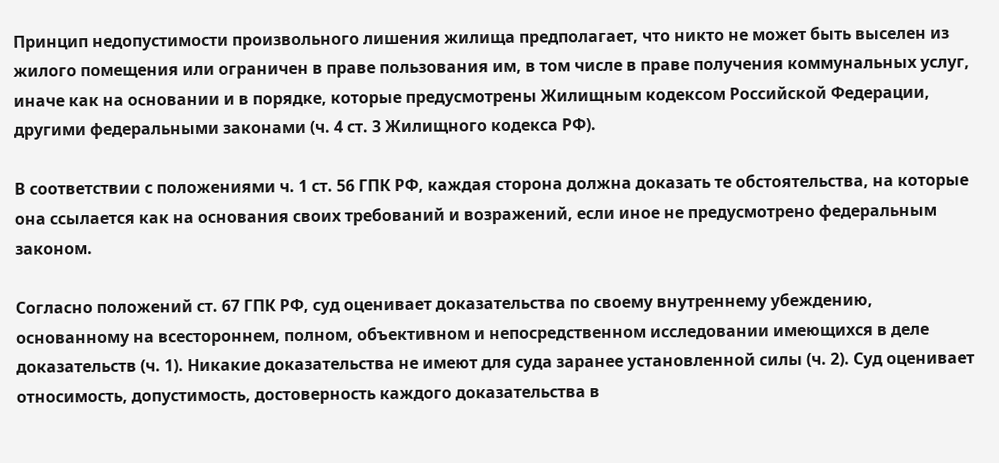Принцип недопустимости произвольного лишения жилища предполагает, что никто не может быть выселен из жилого помещения или ограничен в праве пользования им, в том числе в праве получения коммунальных услуг, иначе как на основании и в порядке, которые предусмотрены Жилищным кодексом Российской Федерации, другими федеральными законами (ч. 4 ст. 3 Жилищного кодекса РФ).

В соответствии с положениями ч. 1 ст. 56 ГПК РФ, каждая сторона должна доказать те обстоятельства, на которые она ссылается как на основания своих требований и возражений, если иное не предусмотрено федеральным законом.

Согласно положений ст. 67 ГПК РФ, суд оценивает доказательства по своему внутреннему убеждению, основанному на всестороннем, полном, объективном и непосредственном исследовании имеющихся в деле доказательств (ч. 1). Никакие доказательства не имеют для суда заранее установленной силы (ч. 2). Суд оценивает относимость, допустимость, достоверность каждого доказательства в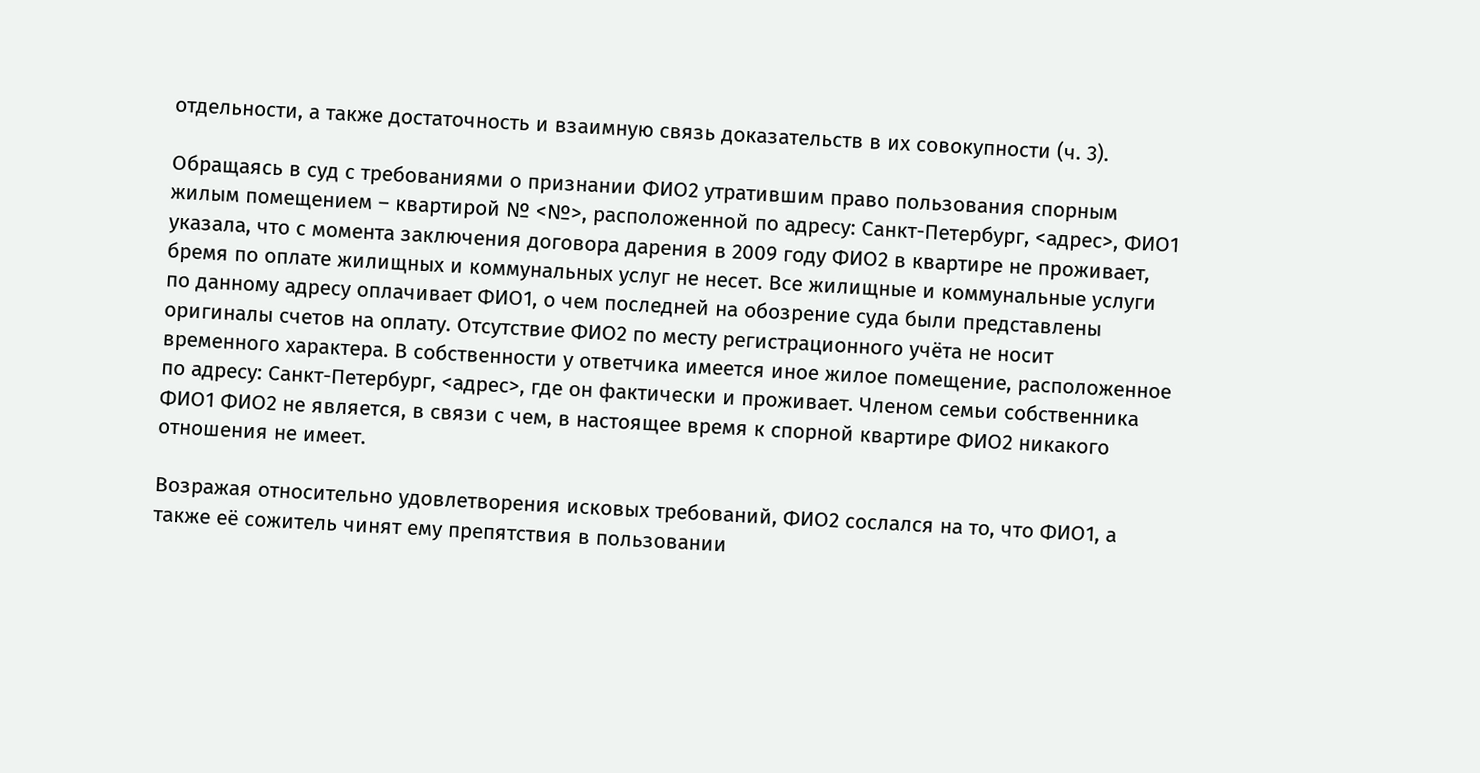отдельности, а также достаточность и взаимную связь доказательств в их совокупности (ч. 3).

Обращаясь в суд с требованиями о признании ФИО2 утратившим право пользования спорным жилым помещением – квартирой № <№>, расположенной по адресу: Санкт-Петербург, <адрес>, ФИО1 указала, что с момента заключения договора дарения в 2009 году ФИО2 в квартире не проживает, бремя по оплате жилищных и коммунальных услуг не несет. Все жилищные и коммунальные услуги по данному адресу оплачивает ФИО1, о чем последней на обозрение суда были представлены оригиналы счетов на оплату. Отсутствие ФИО2 по месту регистрационного учёта не носит временного характера. В собственности у ответчика имеется иное жилое помещение, расположенное по адресу: Санкт-Петербург, <адрес>, где он фактически и проживает. Членом семьи собственника ФИО1 ФИО2 не является, в связи с чем, в настоящее время к спорной квартире ФИО2 никакого отношения не имеет.

Возражая относительно удовлетворения исковых требований, ФИО2 сослался на то, что ФИО1, а также её сожитель чинят ему препятствия в пользовании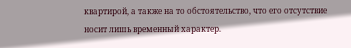квартирой, а также на то обстоятельство, что его отсутствие носит лишь временный характер.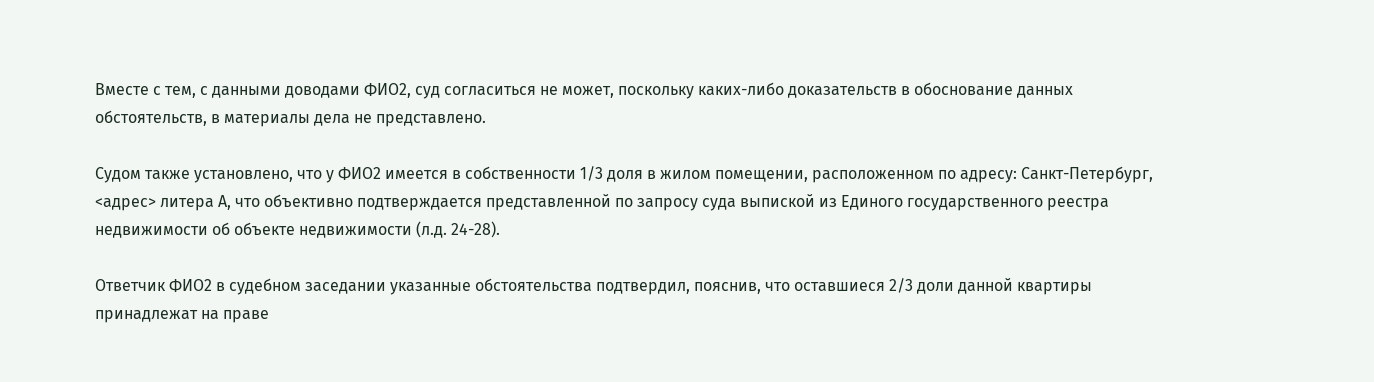Вместе с тем, с данными доводами ФИО2, суд согласиться не может, поскольку каких-либо доказательств в обоснование данных обстоятельств, в материалы дела не представлено.

Судом также установлено, что у ФИО2 имеется в собственности 1/3 доля в жилом помещении, расположенном по адресу: Санкт-Петербург, <адрес> литера А, что объективно подтверждается представленной по запросу суда выпиской из Единого государственного реестра недвижимости об объекте недвижимости (л.д. 24-28).

Ответчик ФИО2 в судебном заседании указанные обстоятельства подтвердил, пояснив, что оставшиеся 2/3 доли данной квартиры принадлежат на праве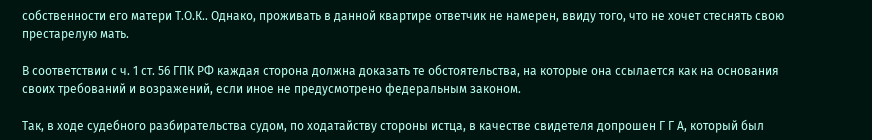собственности его матери Т.О.К.. Однако, проживать в данной квартире ответчик не намерен, ввиду того, что не хочет стеснять свою престарелую мать.

В соответствии с ч. 1 ст. 56 ГПК РФ каждая сторона должна доказать те обстоятельства, на которые она ссылается как на основания своих требований и возражений, если иное не предусмотрено федеральным законом.

Так, в ходе судебного разбирательства судом, по ходатайству стороны истца, в качестве свидетеля допрошен Г Г А, который был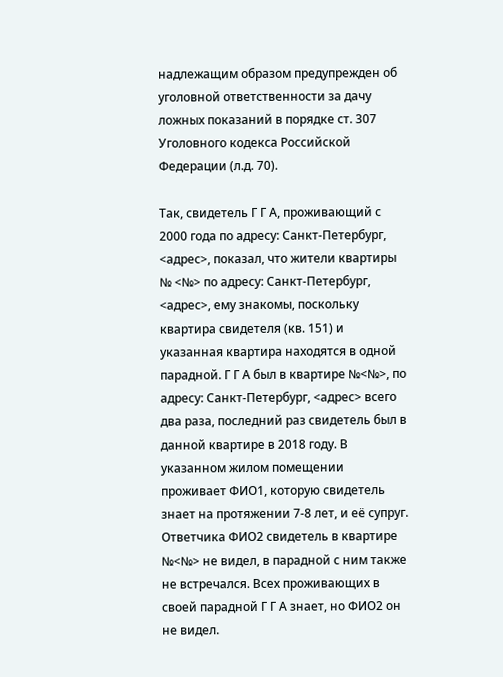надлежащим образом предупрежден об уголовной ответственности за дачу ложных показаний в порядке ст. 307 Уголовного кодекса Российской Федерации (л.д. 70).

Так, свидетель Г Г А, проживающий с 2000 года по адресу: Санкт-Петербург, <адрес>, показал, что жители квартиры № <№> по адресу: Санкт-Петербург, <адрес>, ему знакомы, поскольку квартира свидетеля (кв. 151) и указанная квартира находятся в одной парадной. Г Г А был в квартире №<№>, по адресу: Санкт-Петербург, <адрес> всего два раза, последний раз свидетель был в данной квартире в 2018 году. В указанном жилом помещении проживает ФИО1, которую свидетель знает на протяжении 7-8 лет, и её супруг. Ответчика ФИО2 свидетель в квартире №<№> не видел, в парадной с ним также не встречался. Всех проживающих в своей парадной Г Г А знает, но ФИО2 он не видел.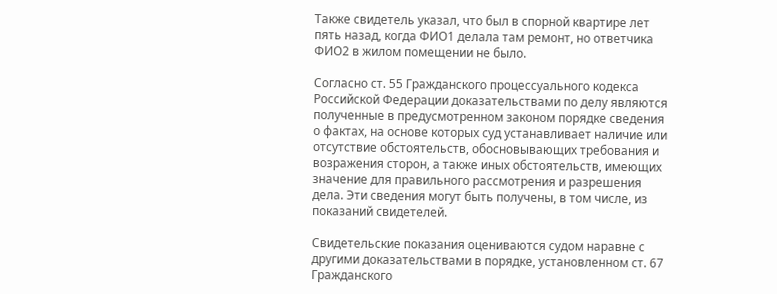Также свидетель указал, что был в спорной квартире лет пять назад, когда ФИО1 делала там ремонт, но ответчика ФИО2 в жилом помещении не было.

Согласно ст. 55 Гражданского процессуального кодекса Российской Федерации доказательствами по делу являются полученные в предусмотренном законом порядке сведения о фактах, на основе которых суд устанавливает наличие или отсутствие обстоятельств, обосновывающих требования и возражения сторон, а также иных обстоятельств, имеющих значение для правильного рассмотрения и разрешения дела. Эти сведения могут быть получены, в том числе, из показаний свидетелей.

Свидетельские показания оцениваются судом наравне с другими доказательствами в порядке, установленном ст. 67 Гражданского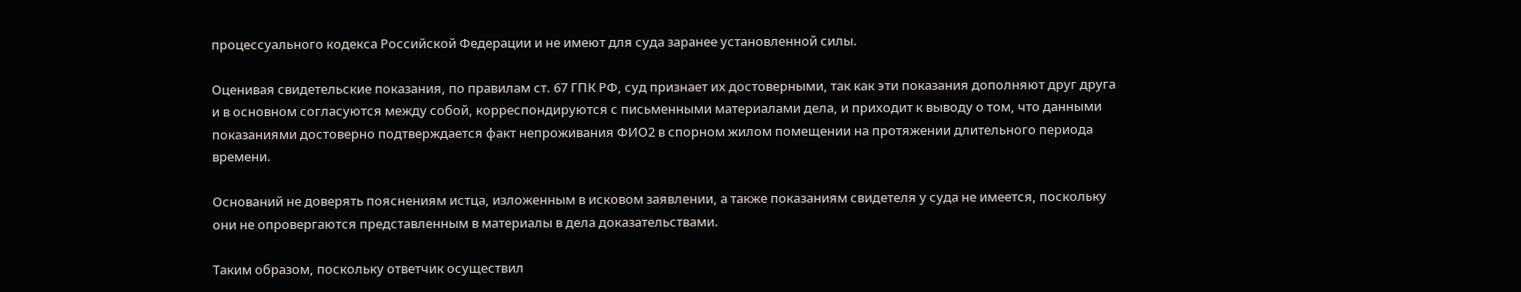процессуального кодекса Российской Федерации и не имеют для суда заранее установленной силы.

Оценивая свидетельские показания, по правилам ст. 67 ГПК РФ, суд признает их достоверными, так как эти показания дополняют друг друга и в основном согласуются между собой, корреспондируются с письменными материалами дела, и приходит к выводу о том, что данными показаниями достоверно подтверждается факт непроживания ФИО2 в спорном жилом помещении на протяжении длительного периода времени.

Оснований не доверять пояснениям истца, изложенным в исковом заявлении, а также показаниям свидетеля у суда не имеется, поскольку они не опровергаются представленным в материалы в дела доказательствами.

Таким образом, поскольку ответчик осуществил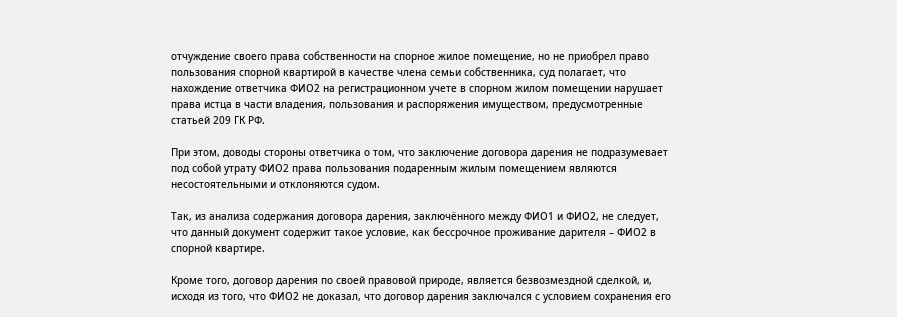отчуждение своего права собственности на спорное жилое помещение, но не приобрел право пользования спорной квартирой в качестве члена семьи собственника, суд полагает, что нахождение ответчика ФИО2 на регистрационном учете в спорном жилом помещении нарушает права истца в части владения, пользования и распоряжения имуществом, предусмотренные статьей 209 ГК РФ.

При этом, доводы стороны ответчика о том, что заключение договора дарения не подразумевает под собой утрату ФИО2 права пользования подаренным жилым помещением являются несостоятельными и отклоняются судом.

Так, из анализа содержания договора дарения, заключённого между ФИО1 и ФИО2, не следует, что данный документ содержит такое условие, как бессрочное проживание дарителя – ФИО2 в спорной квартире.

Кроме того, договор дарения по своей правовой природе, является безвозмездной сделкой, и, исходя из того, что ФИО2 не доказал, что договор дарения заключался с условием сохранения его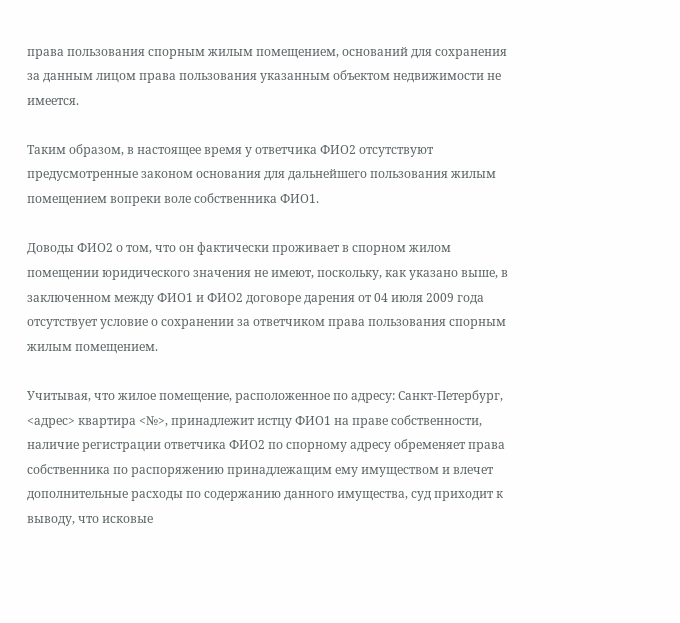права пользования спорным жилым помещением, оснований для сохранения за данным лицом права пользования указанным объектом недвижимости не имеется.

Таким образом, в настоящее время у ответчика ФИО2 отсутствуют предусмотренные законом основания для дальнейшего пользования жилым помещением вопреки воле собственника ФИО1.

Доводы ФИО2 о том, что он фактически проживает в спорном жилом помещении юридического значения не имеют, поскольку, как указано выше, в заключенном между ФИО1 и ФИО2 договоре дарения от 04 июля 2009 года отсутствует условие о сохранении за ответчиком права пользования спорным жилым помещением.

Учитывая, что жилое помещение, расположенное по адресу: Санкт-Петербург, <адрес> квартира <№>, принадлежит истцу ФИО1 на праве собственности, наличие регистрации ответчика ФИО2 по спорному адресу обременяет права собственника по распоряжению принадлежащим ему имуществом и влечет дополнительные расходы по содержанию данного имущества, суд приходит к выводу, что исковые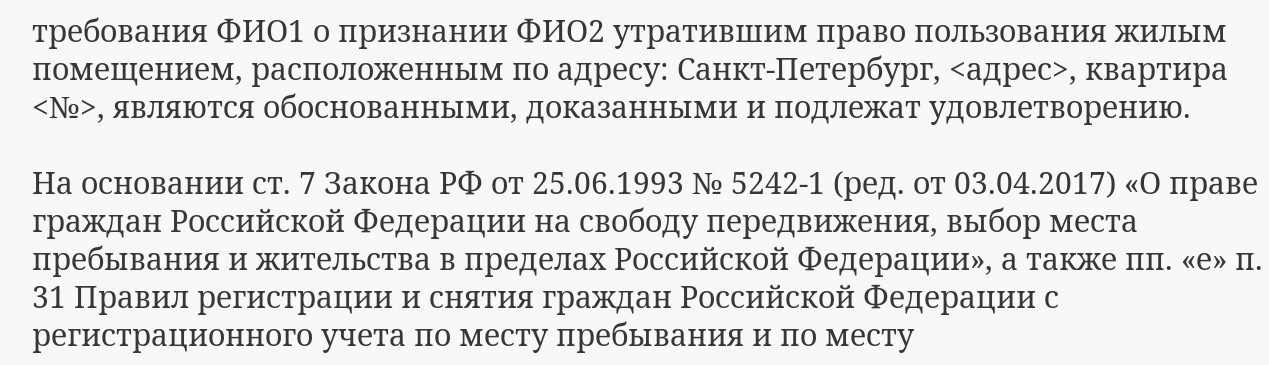требования ФИО1 о признании ФИО2 утратившим право пользования жилым помещением, расположенным по адресу: Санкт-Петербург, <адрес>, квартира <№>, являются обоснованными, доказанными и подлежат удовлетворению.

На основании ст. 7 Закона РФ от 25.06.1993 № 5242-1 (ред. от 03.04.2017) «О праве граждан Российской Федерации на свободу передвижения, выбор места пребывания и жительства в пределах Российской Федерации», а также пп. «е» п. 31 Правил регистрации и снятия граждан Российской Федерации с регистрационного учета по месту пребывания и по месту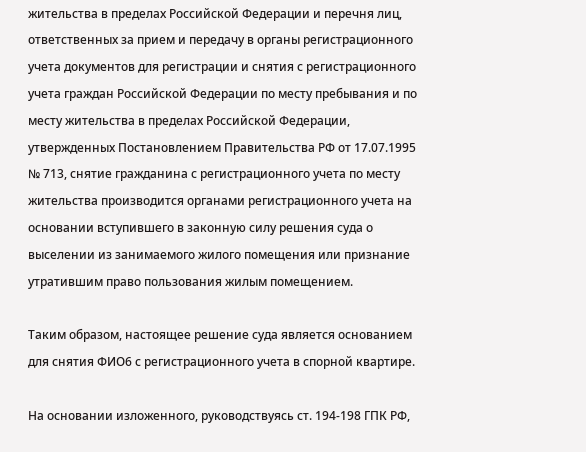жительства в пределах Российской Федерации и перечня лиц, ответственных за прием и передачу в органы регистрационного учета документов для регистрации и снятия с регистрационного учета граждан Российской Федерации по месту пребывания и по месту жительства в пределах Российской Федерации, утвержденных Постановлением Правительства РФ от 17.07.1995 № 713, снятие гражданина с регистрационного учета по месту жительства производится органами регистрационного учета на основании вступившего в законную силу решения суда о выселении из занимаемого жилого помещения или признание утратившим право пользования жилым помещением.

Таким образом, настоящее решение суда является основанием для снятия ФИО6 с регистрационного учета в спорной квартире.

На основании изложенного, руководствуясь ст. 194-198 ГПК РФ,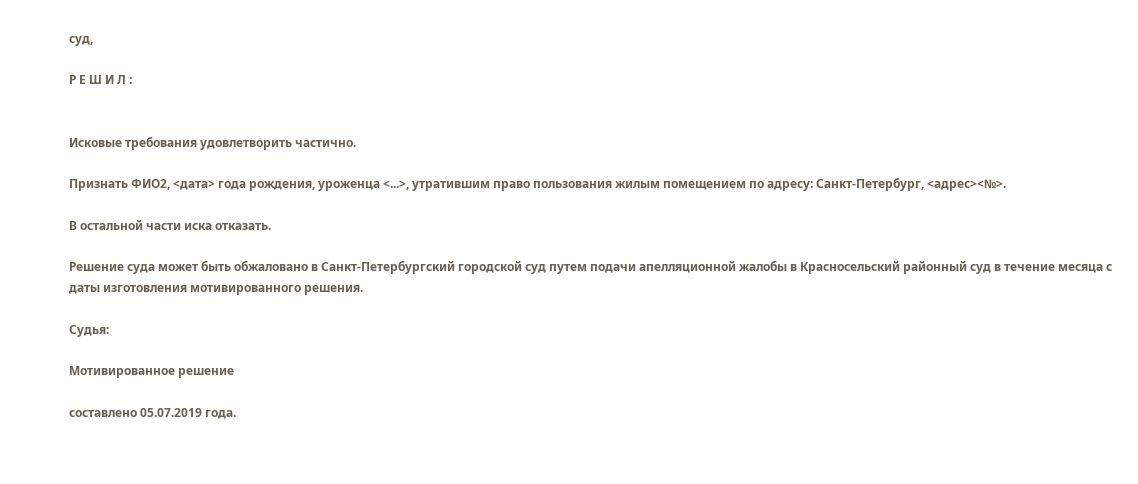суд,

Р Е Ш И Л :


Исковые требования удовлетворить частично.

Признать ФИО2, <дата> года рождения, уроженца <...>, утратившим право пользования жилым помещением по адресу: Санкт-Петербург, <адрес><№>.

В остальной части иска отказать.

Решение суда может быть обжаловано в Санкт-Петербургский городской суд путем подачи апелляционной жалобы в Красносельский районный суд в течение месяца с даты изготовления мотивированного решения.

Судья:

Мотивированное решение

составлено 05.07.2019 года.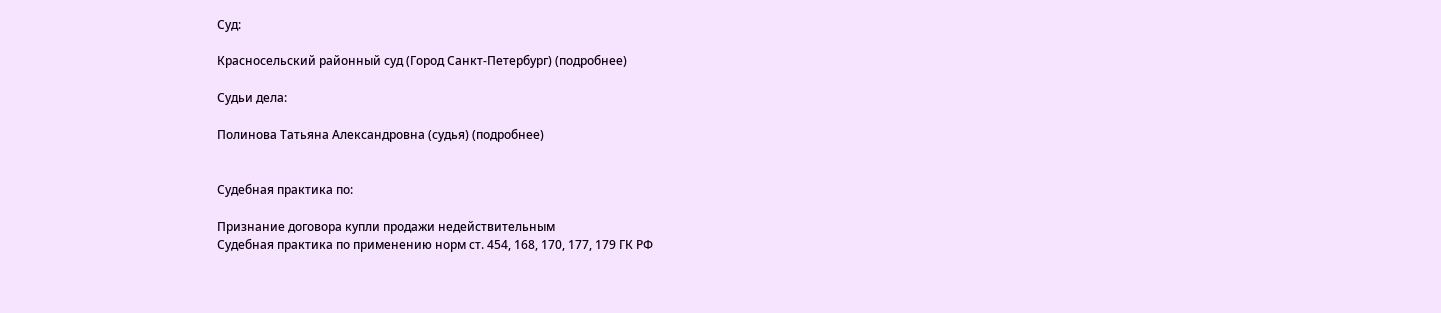Суд:

Красносельский районный суд (Город Санкт-Петербург) (подробнее)

Судьи дела:

Полинова Татьяна Александровна (судья) (подробнее)


Судебная практика по:

Признание договора купли продажи недействительным
Судебная практика по применению норм ст. 454, 168, 170, 177, 179 ГК РФ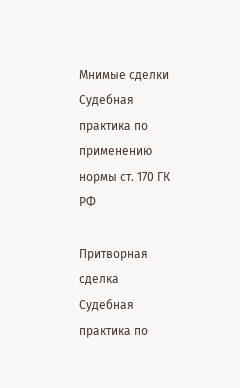Мнимые сделки
Судебная практика по применению нормы ст. 170 ГК РФ

Притворная сделка
Судебная практика по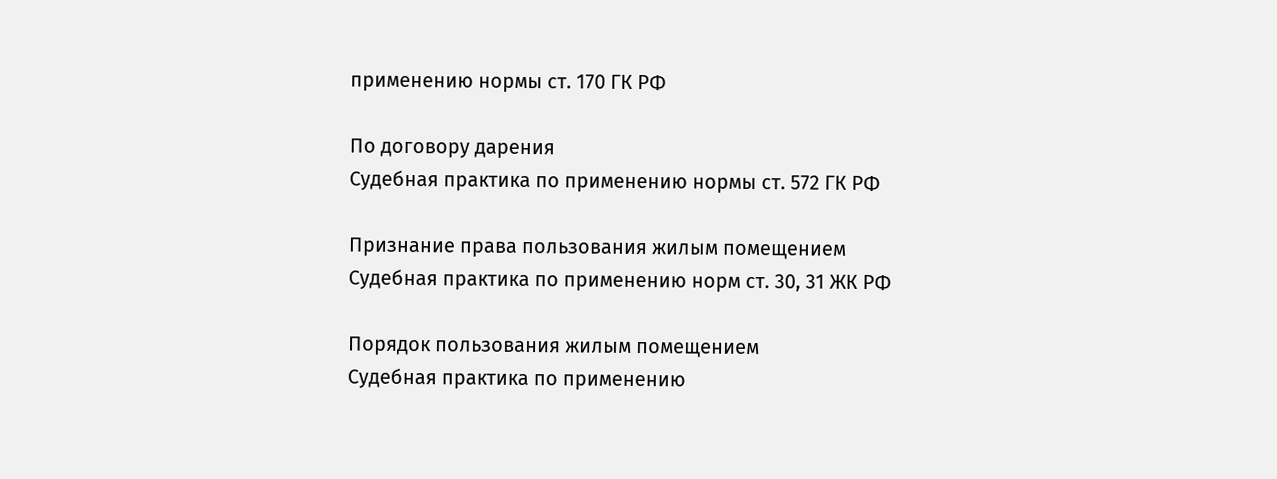применению нормы ст. 170 ГК РФ

По договору дарения
Судебная практика по применению нормы ст. 572 ГК РФ

Признание права пользования жилым помещением
Судебная практика по применению норм ст. 30, 31 ЖК РФ

Порядок пользования жилым помещением
Судебная практика по применению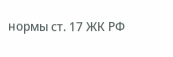нормы ст. 17 ЖК РФ